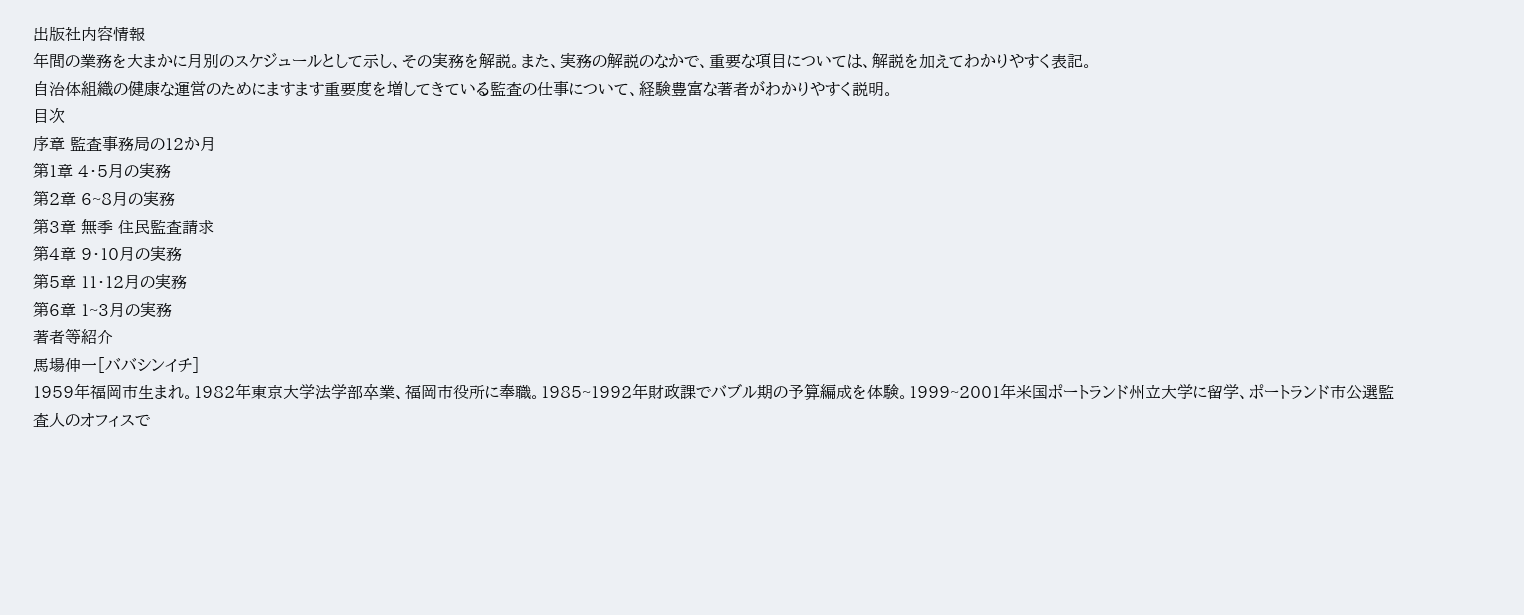出版社内容情報
年間の業務を大まかに月別のスケジュールとして示し、その実務を解説。また、実務の解説のなかで、重要な項目については、解説を加えてわかりやすく表記。
自治体組織の健康な運営のためにますます重要度を増してきている監査の仕事について、経験豊富な著者がわかりやすく説明。
目次
序章 監査事務局の12か月
第1章 4・5月の実務
第2章 6~8月の実務
第3章 無季 住民監査請求
第4章 9・10月の実務
第5章 11・12月の実務
第6章 1~3月の実務
著者等紹介
馬場伸一[ババシンイチ]
1959年福岡市生まれ。1982年東京大学法学部卒業、福岡市役所に奉職。1985~1992年財政課でバブル期の予算編成を体験。1999~2001年米国ポートランド州立大学に留学、ポートランド市公選監査人のオフィスで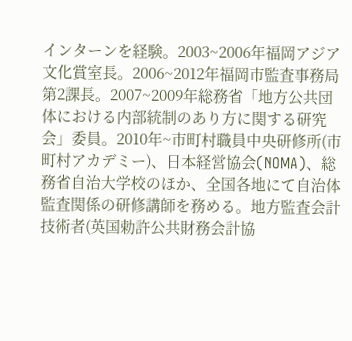インターンを経験。2003~2006年福岡アジア文化賞室長。2006~2012年福岡市監査事務局第2課長。2007~2009年総務省「地方公共団体における内部統制のあり方に関する研究会」委員。2010年~市町村職員中央研修所(市町村アカデミー)、日本経営協会(NOMA)、総務省自治大学校のほか、全国各地にて自治体監査関係の研修講師を務める。地方監査会計技術者(英国勅許公共財務会計協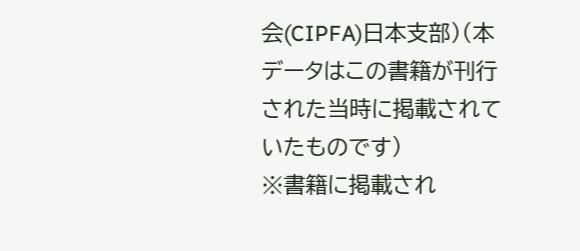会(CIPFA)日本支部)(本データはこの書籍が刊行された当時に掲載されていたものです)
※書籍に掲載され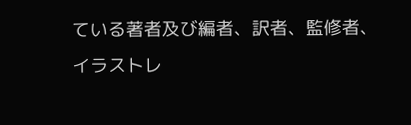ている著者及び編者、訳者、監修者、イラストレ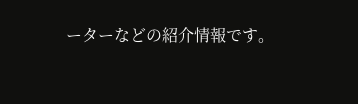ーターなどの紹介情報です。